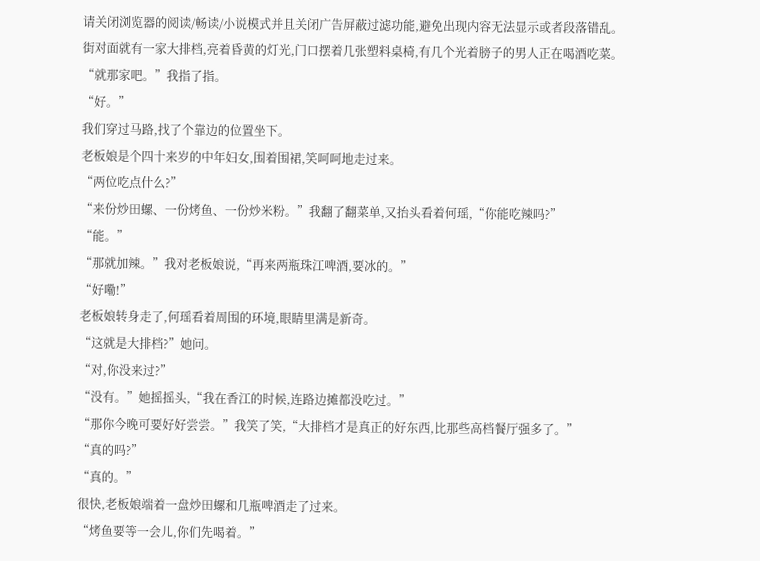请关闭浏览器的阅读/畅读/小说模式并且关闭广告屏蔽过滤功能,避免出现内容无法显示或者段落错乱。
街对面就有一家大排档,亮着昏黄的灯光,门口摆着几张塑料桌椅,有几个光着膀子的男人正在喝酒吃菜。
“就那家吧。”我指了指。
“好。”
我们穿过马路,找了个靠边的位置坐下。
老板娘是个四十来岁的中年妇女,围着围裙,笑呵呵地走过来。
“两位吃点什么?”
“来份炒田螺、一份烤鱼、一份炒米粉。”我翻了翻菜单,又抬头看着何瑶,“你能吃辣吗?”
“能。”
“那就加辣。”我对老板娘说,“再来两瓶珠江啤酒,要冰的。”
“好嘞!”
老板娘转身走了,何瑶看着周围的环境,眼睛里满是新奇。
“这就是大排档?”她问。
“对,你没来过?”
“没有。”她摇摇头,“我在香江的时候,连路边摊都没吃过。”
“那你今晚可要好好尝尝。”我笑了笑,“大排档才是真正的好东西,比那些高档餐厅强多了。”
“真的吗?”
“真的。”
很快,老板娘端着一盘炒田螺和几瓶啤酒走了过来。
“烤鱼要等一会儿,你们先喝着。”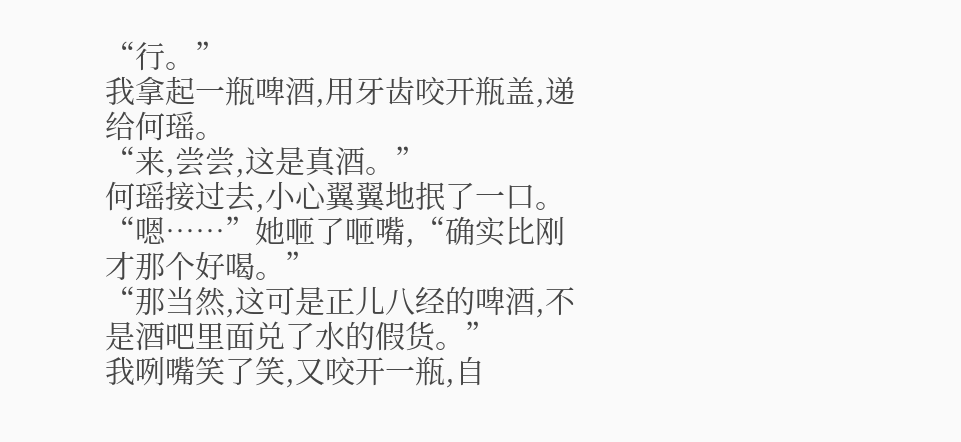“行。”
我拿起一瓶啤酒,用牙齿咬开瓶盖,递给何瑶。
“来,尝尝,这是真酒。”
何瑶接过去,小心翼翼地抿了一口。
“嗯……”她咂了咂嘴,“确实比刚才那个好喝。”
“那当然,这可是正儿八经的啤酒,不是酒吧里面兑了水的假货。”
我咧嘴笑了笑,又咬开一瓶,自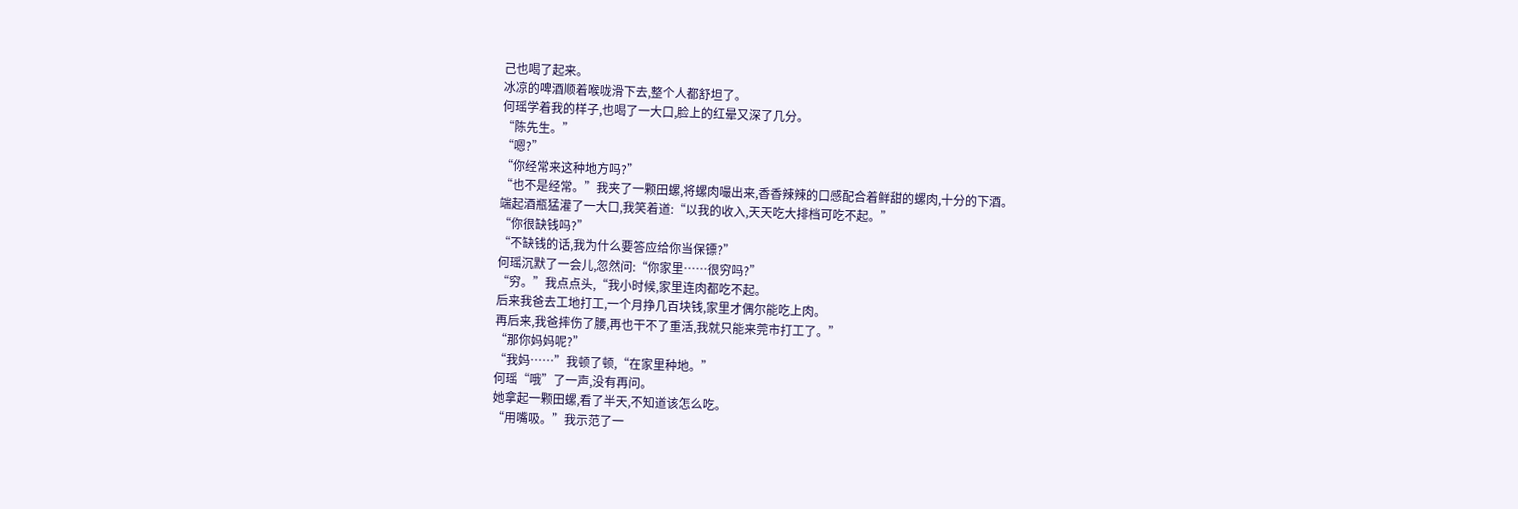己也喝了起来。
冰凉的啤酒顺着喉咙滑下去,整个人都舒坦了。
何瑶学着我的样子,也喝了一大口,脸上的红晕又深了几分。
“陈先生。”
“嗯?”
“你经常来这种地方吗?”
“也不是经常。”我夹了一颗田螺,将螺肉嘬出来,香香辣辣的口感配合着鲜甜的螺肉,十分的下酒。
端起酒瓶猛灌了一大口,我笑着道:“以我的收入,天天吃大排档可吃不起。”
“你很缺钱吗?”
“不缺钱的话,我为什么要答应给你当保镖?”
何瑶沉默了一会儿,忽然问:“你家里……很穷吗?”
“穷。”我点点头,“我小时候,家里连肉都吃不起。
后来我爸去工地打工,一个月挣几百块钱,家里才偶尔能吃上肉。
再后来,我爸摔伤了腰,再也干不了重活,我就只能来莞市打工了。”
“那你妈妈呢?”
“我妈……”我顿了顿,“在家里种地。”
何瑶“哦”了一声,没有再问。
她拿起一颗田螺,看了半天,不知道该怎么吃。
“用嘴吸。”我示范了一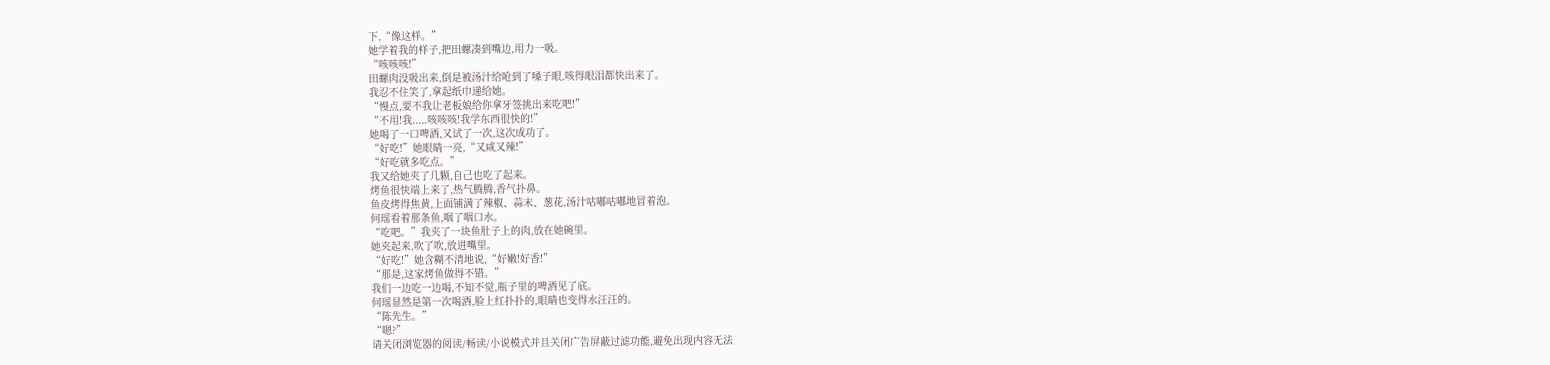下,“像这样。”
她学着我的样子,把田螺凑到嘴边,用力一吸。
“咳咳咳!”
田螺肉没吸出来,倒是被汤汁给呛到了嗓子眼,咳得眼泪都快出来了。
我忍不住笑了,拿起纸巾递给她。
“慢点,要不我让老板娘给你拿牙签挑出来吃吧!”
“不用!我.....咳咳咳!我学东西很快的!”
她喝了一口啤酒,又试了一次,这次成功了。
“好吃!”她眼睛一亮,“又咸又辣!”
“好吃就多吃点。”
我又给她夹了几颗,自己也吃了起来。
烤鱼很快端上来了,热气腾腾,香气扑鼻。
鱼皮烤得焦黄,上面铺满了辣椒、蒜末、葱花,汤汁咕嘟咕嘟地冒着泡。
何瑶看着那条鱼,咽了咽口水。
“吃吧。”我夹了一块鱼肚子上的肉,放在她碗里。
她夹起来,吹了吹,放进嘴里。
“好吃!”她含糊不清地说,“好嫩!好香!”
“那是,这家烤鱼做得不错。”
我们一边吃一边喝,不知不觉,瓶子里的啤酒见了底。
何瑶显然是第一次喝酒,脸上红扑扑的,眼睛也变得水汪汪的。
“陈先生。”
“嗯?”
请关闭浏览器的阅读/畅读/小说模式并且关闭广告屏蔽过滤功能,避免出现内容无法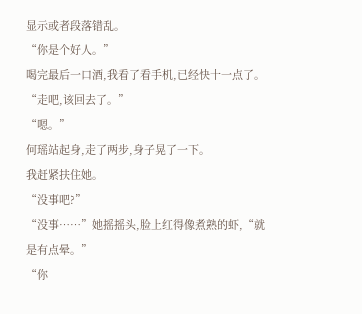显示或者段落错乱。
“你是个好人。”
喝完最后一口酒,我看了看手机,已经快十一点了。
“走吧,该回去了。”
“嗯。”
何瑶站起身,走了两步,身子晃了一下。
我赶紧扶住她。
“没事吧?”
“没事……”她摇摇头,脸上红得像煮熟的虾,“就是有点晕。”
“你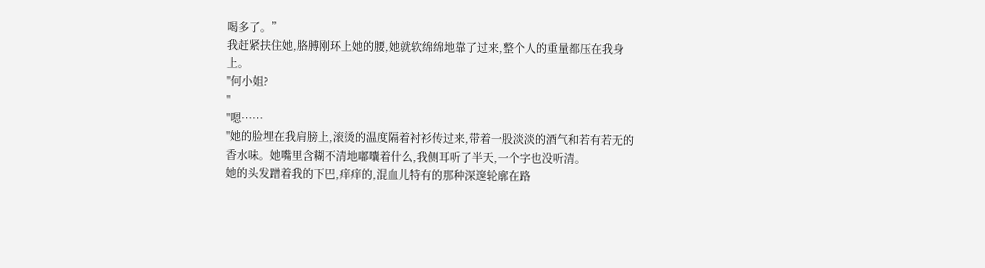喝多了。”
我赶紧扶住她,胳膊刚环上她的腰,她就软绵绵地靠了过来,整个人的重量都压在我身上。
"何小姐?
"
"嗯……
"她的脸埋在我肩膀上,滚烫的温度隔着衬衫传过来,带着一股淡淡的酒气和若有若无的香水味。她嘴里含糊不清地嘟囔着什么,我侧耳听了半天,一个字也没听清。
她的头发蹭着我的下巴,痒痒的,混血儿特有的那种深邃轮廓在路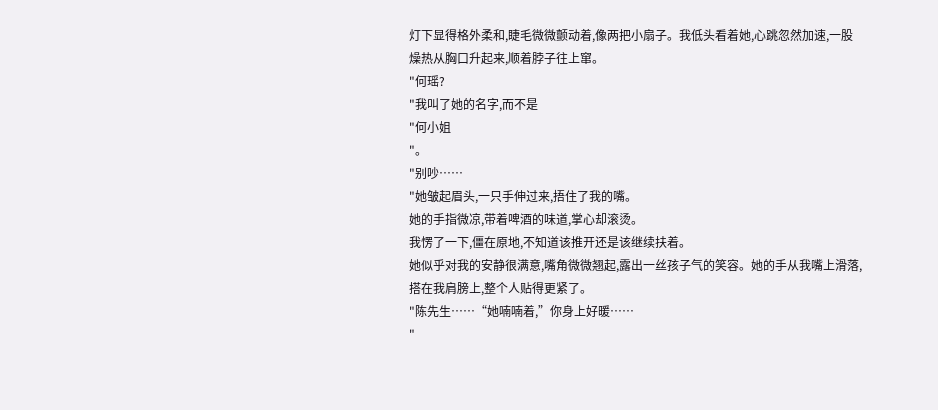灯下显得格外柔和,睫毛微微颤动着,像两把小扇子。我低头看着她,心跳忽然加速,一股燥热从胸口升起来,顺着脖子往上窜。
"何瑶?
"我叫了她的名字,而不是
"何小姐
"。
"别吵……
"她皱起眉头,一只手伸过来,捂住了我的嘴。
她的手指微凉,带着啤酒的味道,掌心却滚烫。
我愣了一下,僵在原地,不知道该推开还是该继续扶着。
她似乎对我的安静很满意,嘴角微微翘起,露出一丝孩子气的笑容。她的手从我嘴上滑落,搭在我肩膀上,整个人贴得更紧了。
"陈先生……“她喃喃着,”你身上好暖……
"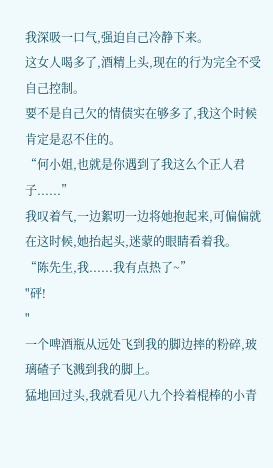我深吸一口气,强迫自己冷静下来。
这女人喝多了,酒精上头,现在的行为完全不受自己控制。
要不是自己欠的情债实在够多了,我这个时候肯定是忍不住的。
“何小姐,也就是你遇到了我这么个正人君子......”
我叹着气,一边絮叨一边将她抱起来,可偏偏就在这时候,她抬起头,迷蒙的眼睛看着我。
“陈先生,我......我有点热了~”
"砰!
"
一个啤酒瓶从远处飞到我的脚边摔的粉碎,玻璃碴子飞溅到我的脚上。
猛地回过头,我就看见八九个拎着棍棒的小青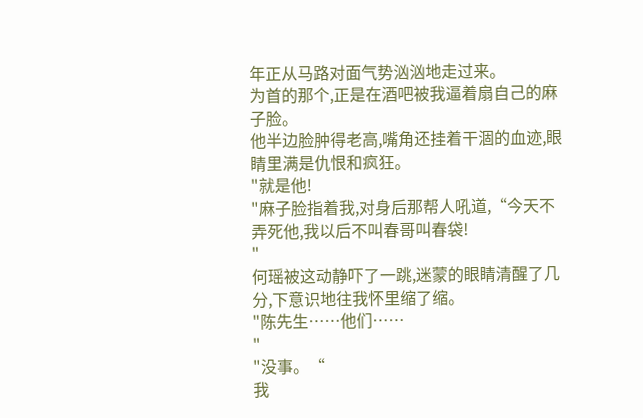年正从马路对面气势汹汹地走过来。
为首的那个,正是在酒吧被我逼着扇自己的麻子脸。
他半边脸肿得老高,嘴角还挂着干涸的血迹,眼睛里满是仇恨和疯狂。
"就是他!
"麻子脸指着我,对身后那帮人吼道,“今天不弄死他,我以后不叫春哥叫春袋!
"
何瑶被这动静吓了一跳,迷蒙的眼睛清醒了几分,下意识地往我怀里缩了缩。
"陈先生……他们……
"
"没事。“
我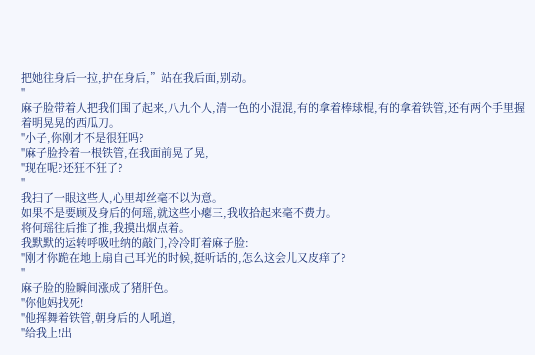把她往身后一拉,护在身后,”站在我后面,别动。
"
麻子脸带着人把我们围了起来,八九个人,清一色的小混混,有的拿着棒球棍,有的拿着铁管,还有两个手里握着明晃晃的西瓜刀。
"小子,你刚才不是很狂吗?
"麻子脸拎着一根铁管,在我面前晃了晃,
"现在呢?还狂不狂了?
"
我扫了一眼这些人,心里却丝毫不以为意。
如果不是要顾及身后的何瑶,就这些小瘪三,我收拾起来毫不费力。
将何瑶往后推了推,我摸出烟点着。
我默默的运转呼吸吐纳的敲门,冷冷盯着麻子脸:
"刚才你跪在地上扇自己耳光的时候,挺听话的,怎么这会儿又皮痒了?
"
麻子脸的脸瞬间涨成了猪肝色。
"你他妈找死!
"他挥舞着铁管,朝身后的人吼道,
"给我上!出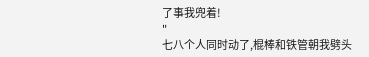了事我兜着!
"
七八个人同时动了,棍棒和铁管朝我劈头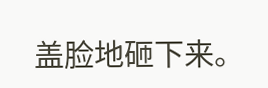盖脸地砸下来。